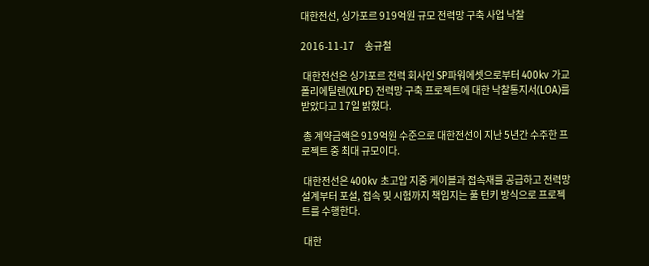대한전선, 싱가포르 919억원 규모 전력망 구축 사업 낙찰

2016-11-17     송규철

 대한전선은 싱가포르 전력 회사인 SP파워에셋으로부터 400kv 가교 폴리에틸렌(XLPE) 전력망 구축 프로젝트에 대한 낙찰통지서(LOA)를 받았다고 17일 밝혔다.

 총 계약금액은 919억원 수준으로 대한전선이 지난 5년간 수주한 프로젝트 중 최대 규모이다.

 대한전선은 400kv 초고압 지중 케이블과 접속재를 공급하고 전력망 설계부터 포설, 접속 및 시험까지 책임지는 풀 턴키 방식으로 프로젝트를 수행한다.

 대한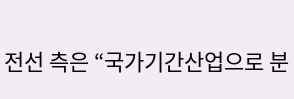전선 측은 “국가기간산업으로 분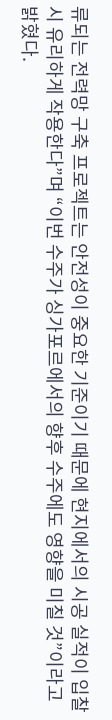류되는 전력망 구축 프로젝트는 안전성이 중요한 기준이기 때문에 현지에서의 시공 실적이 입찰시 유리하게 작용한다”며 “이번 수주가 싱가포르에서의 향후 수주에도 영향을 미칠 것”이라고 밝혔다.